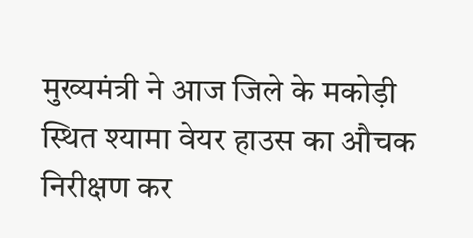मुख्यमंत्री ने आज जिले के मकोड़ी स्थित श्यामा वेयर हाउस का औचक निरीक्षण कर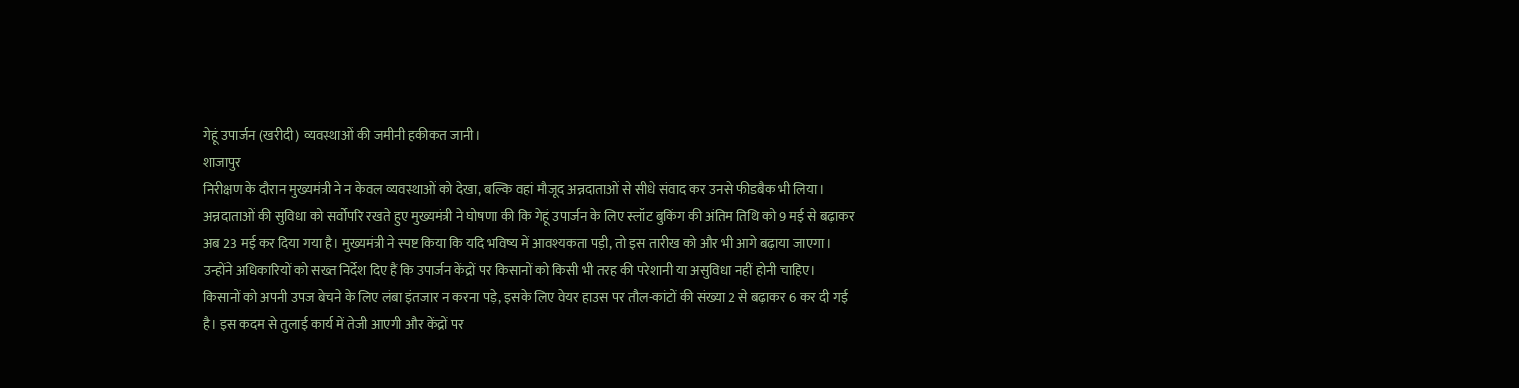गेहूं उपार्जन (खरीदी) व्यवस्थाओं की जमीनी हकीकत जानी।
शाजापुर
निरीक्षण के दौरान मुख्यमंत्री ने न केवल व्यवस्थाओं को देखा, बल्कि वहां मौजूद अन्नदाताओं से सीधे संवाद कर उनसे फीडबैक भी लिया।
अन्नदाताओं की सुविधा को सर्वोपरि रखते हुए मुख्यमंत्री ने घोषणा की कि गेहूं उपार्जन के लिए स्लॉट बुकिंग की अंतिम तिथि को 9 मई से बढ़ाकर अब 23 मई कर दिया गया है। मुख्यमंत्री ने स्पष्ट किया कि यदि भविष्य में आवश्यकता पड़ी, तो इस तारीख को और भी आगे बढ़ाया जाएगा। उन्होंने अधिकारियों को सख्त निर्देश दिए हैं कि उपार्जन केंद्रों पर किसानों को किसी भी तरह की परेशानी या असुविधा नहीं होनी चाहिए।
किसानों को अपनी उपज बेचने के लिए लंबा इंतजार न करना पड़े, इसके लिए वेयर हाउस पर तौल-कांटों की संख्या 2 से बढ़ाकर 6 कर दी गई है। इस कदम से तुलाई कार्य में तेजी आएगी और केंद्रों पर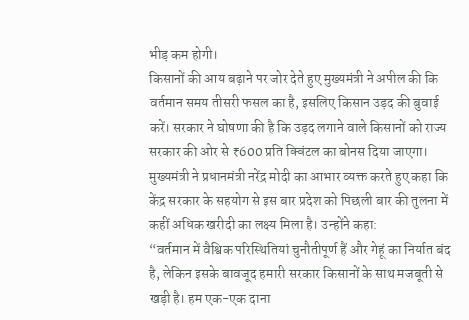भीड़ कम होगी।
किसानों की आय बढ़ाने पर जोर देते हुए मुख्यमंत्री ने अपील की कि वर्तमान समय तीसरी फसल का है, इसलिए किसान उड़द की बुवाई करें। सरकार ने घोषणा की है कि उड़द लगाने वाले किसानों को राज्य सरकार की ओर से ₹600 प्रति क्विंटल का बोनस दिया जाएगा।
मुख्यमंत्री ने प्रधानमंत्री नरेंद्र मोदी का आभार व्यक्त करते हुए कहा कि केंद्र सरकार के सहयोग से इस बार प्रदेश को पिछली बार की तुलना में कहीं अधिक खरीदी का लक्ष्य मिला है। उन्होंने कहा:
“वर्तमान में वैश्विक परिस्थितियां चुनौतीपूर्ण हैं और गेहूं का निर्यात बंद है, लेकिन इसके बावजूद हमारी सरकार किसानों के साथ मजबूती से खड़ी है। हम एक-एक दाना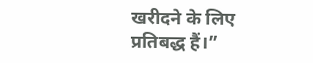खरीदने के लिए प्रतिबद्ध हैं।”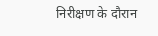निरीक्षण के दौरान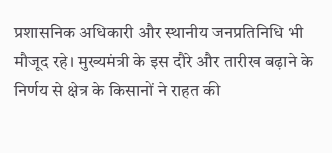प्रशासनिक अधिकारी और स्थानीय जनप्रतिनिधि भी मौजूद रहे। मुख्यमंत्री के इस दौरे और तारीख बढ़ाने के निर्णय से क्षेत्र के किसानों ने राहत की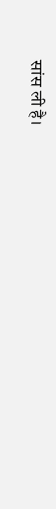सांस ली है।